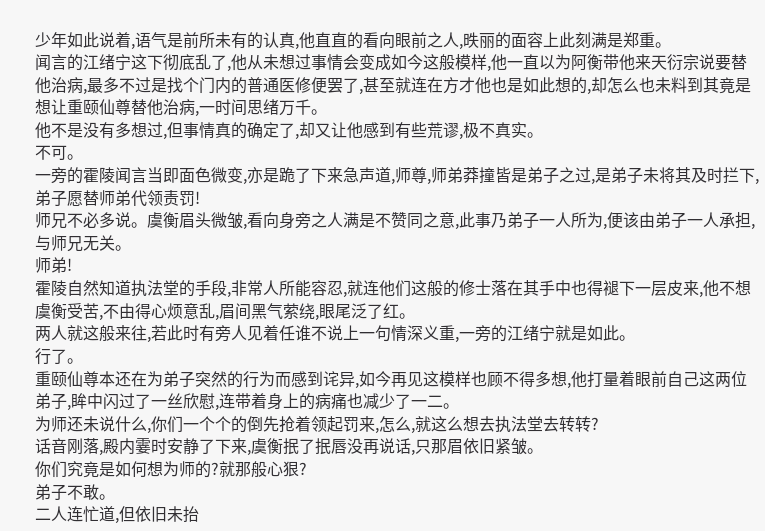少年如此说着,语气是前所未有的认真,他直直的看向眼前之人,昳丽的面容上此刻满是郑重。
闻言的江绪宁这下彻底乱了,他从未想过事情会变成如今这般模样,他一直以为阿衡带他来天衍宗说要替他治病,最多不过是找个门内的普通医修便罢了,甚至就连在方才他也是如此想的,却怎么也未料到其竟是想让重颐仙尊替他治病,一时间思绪万千。
他不是没有多想过,但事情真的确定了,却又让他感到有些荒谬,极不真实。
不可。
一旁的霍陵闻言当即面色微变,亦是跪了下来急声道,师尊,师弟莽撞皆是弟子之过,是弟子未将其及时拦下,弟子愿替师弟代领责罚!
师兄不必多说。虞衡眉头微皱,看向身旁之人满是不赞同之意,此事乃弟子一人所为,便该由弟子一人承担,与师兄无关。
师弟!
霍陵自然知道执法堂的手段,非常人所能容忍,就连他们这般的修士落在其手中也得褪下一层皮来,他不想虞衡受苦,不由得心烦意乱,眉间黑气萦绕,眼尾泛了红。
两人就这般来往,若此时有旁人见着任谁不说上一句情深义重,一旁的江绪宁就是如此。
行了。
重颐仙尊本还在为弟子突然的行为而感到诧异,如今再见这模样也顾不得多想,他打量着眼前自己这两位弟子,眸中闪过了一丝欣慰,连带着身上的病痛也减少了一二。
为师还未说什么,你们一个个的倒先抢着领起罚来,怎么,就这么想去执法堂去转转?
话音刚落,殿内霎时安静了下来,虞衡抿了抿唇没再说话,只那眉依旧紧皱。
你们究竟是如何想为师的?就那般心狠?
弟子不敢。
二人连忙道,但依旧未抬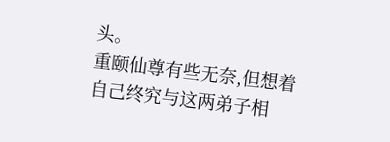头。
重颐仙尊有些无奈,但想着自己终究与这两弟子相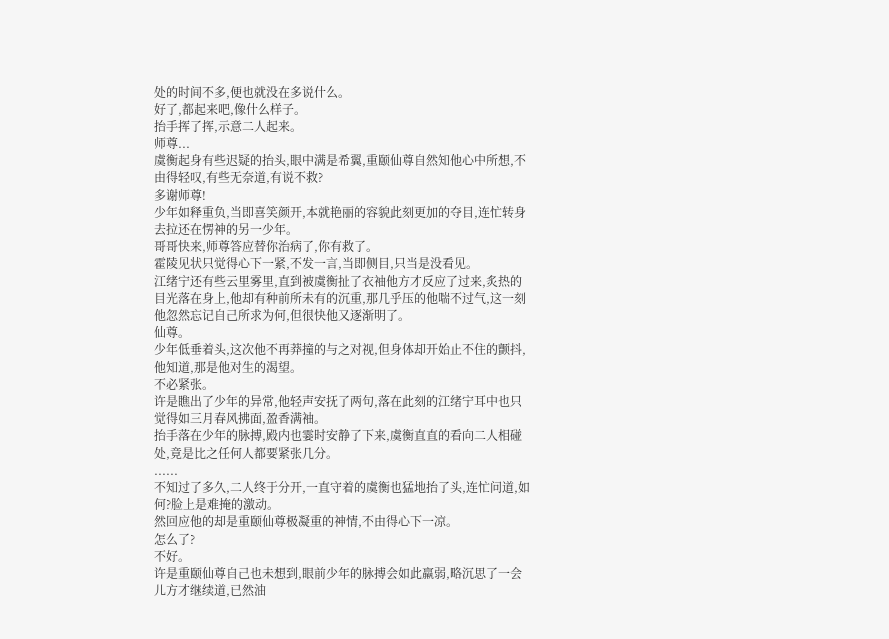处的时间不多,便也就没在多说什么。
好了,都起来吧,像什么样子。
抬手挥了挥,示意二人起来。
师尊...
虞衡起身有些迟疑的抬头,眼中满是希翼,重颐仙尊自然知他心中所想,不由得轻叹,有些无奈道,有说不救?
多谢师尊!
少年如释重负,当即喜笑颜开,本就艳丽的容貌此刻更加的夺目,连忙转身去拉还在愣神的另一少年。
哥哥快来,师尊答应替你治病了,你有救了。
霍陵见状只觉得心下一紧,不发一言,当即侧目,只当是没看见。
江绪宁还有些云里雾里,直到被虞衡扯了衣袖他方才反应了过来,炙热的目光落在身上,他却有种前所未有的沉重,那几乎压的他喘不过气,这一刻他忽然忘记自己所求为何,但很快他又逐渐明了。
仙尊。
少年低垂着头,这次他不再莽撞的与之对视,但身体却开始止不住的颤抖,他知道,那是他对生的渴望。
不必紧张。
许是瞧出了少年的异常,他轻声安抚了两句,落在此刻的江绪宁耳中也只觉得如三月春风拂面,盈香满袖。
抬手落在少年的脉搏,殿内也霎时安静了下来,虞衡直直的看向二人相碰处,竟是比之任何人都要紧张几分。
......
不知过了多久,二人终于分开,一直守着的虞衡也猛地抬了头,连忙问道,如何?脸上是难掩的激动。
然回应他的却是重颐仙尊极凝重的神情,不由得心下一凉。
怎么了?
不好。
许是重颐仙尊自己也未想到,眼前少年的脉搏会如此羸弱,略沉思了一会儿方才继续道,已然油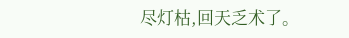尽灯枯,回天乏术了。